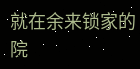就在余来锁家的院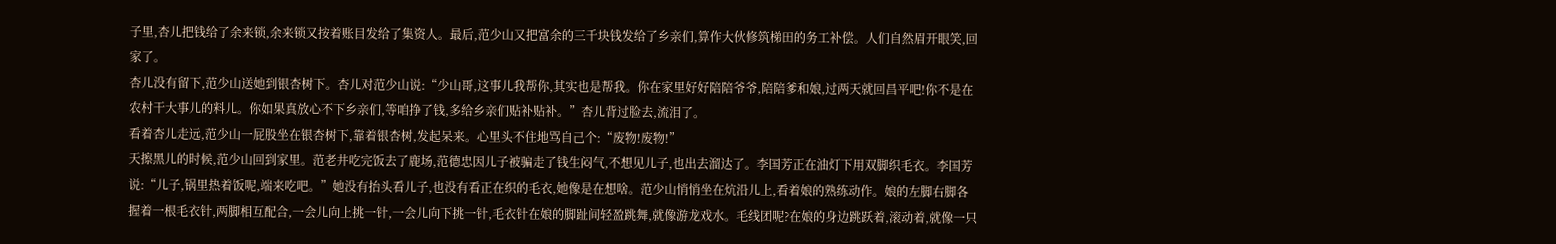子里,杏儿把钱给了余来锁,余来锁又按着账目发给了集资人。最后,范少山又把富余的三千块钱发给了乡亲们,算作大伙修筑梯田的务工补偿。人们自然眉开眼笑,回家了。
杏儿没有留下,范少山送她到银杏树下。杏儿对范少山说:“少山哥,这事儿我帮你,其实也是帮我。你在家里好好陪陪爷爷,陪陪爹和娘,过两天就回昌平吧!你不是在农村干大事儿的料儿。你如果真放心不下乡亲们,等咱挣了钱,多给乡亲们贴补贴补。”杏儿背过脸去,流泪了。
看着杏儿走远,范少山一屁股坐在银杏树下,靠着银杏树,发起呆来。心里头不住地骂自己个:“废物!废物!”
天擦黑儿的时候,范少山回到家里。范老井吃完饭去了鹿场,范德忠因儿子被骗走了钱生闷气,不想见儿子,也出去溜达了。李国芳正在油灯下用双脚织毛衣。李国芳说:“儿子,锅里热着饭呢,端来吃吧。”她没有抬头看儿子,也没有看正在织的毛衣,她像是在想啥。范少山悄悄坐在炕沿儿上,看着娘的熟练动作。娘的左脚右脚各握着一根毛衣针,两脚相互配合,一会儿向上挑一针,一会儿向下挑一针,毛衣针在娘的脚趾间轻盈跳舞,就像游龙戏水。毛线团呢?在娘的身边跳跃着,滚动着,就像一只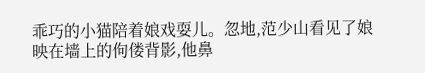乖巧的小猫陪着娘戏耍儿。忽地,范少山看见了娘映在墙上的佝偻背影,他鼻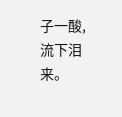子一酸,流下泪来。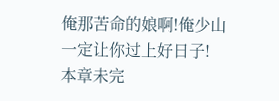俺那苦命的娘啊!俺少山一定让你过上好日子!
本章未完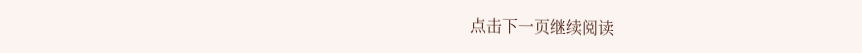点击下一页继续阅读